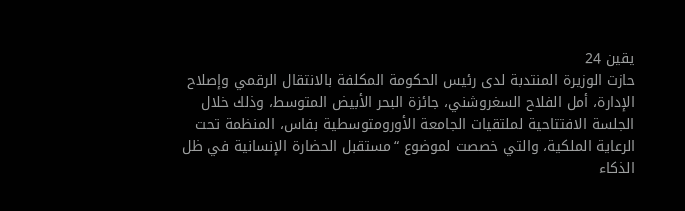يقين 24
حازت الوزيرة المنتدبة لدى رئيس الحكومة المكلفة بالانتقال الرقمي وإصلاح الإدارة، أمل الفلاح السغروشني، جائزة البحر الأبيض المتوسط، وذلك خلال الجلسة الافتتاحية لملتقيات الجامعة الأورومتوسطية بفاس، المنظمة تحت الرعاية الملكية، والتي خصصت لموضوع “مستقبل الحضارة الإنسانية في ظل الذكاء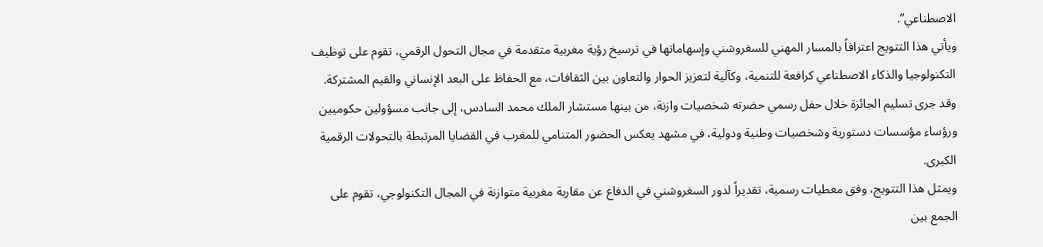الاصطناعي”.
ويأتي هذا التتويج اعترافاً بالمسار المهني للسغروشني وإسهاماتها في ترسيخ رؤية مغربية متقدمة في مجال التحول الرقمي، تقوم على توظيف التكنولوجيا والذكاء الاصطناعي كرافعة للتنمية، وكآلية لتعزيز الحوار والتعاون بين الثقافات، مع الحفاظ على البعد الإنساني والقيم المشتركة.
وقد جرى تسليم الجائزة خلال حفل رسمي حضرته شخصيات وازنة، من بينها مستشار الملك محمد السادس، إلى جانب مسؤولين حكوميين ورؤساء مؤسسات دستورية وشخصيات وطنية ودولية، في مشهد يعكس الحضور المتنامي للمغرب في القضايا المرتبطة بالتحولات الرقمية الكبرى.
ويمثل هذا التتويج، وفق معطيات رسمية، تقديراً لدور السغروشني في الدفاع عن مقاربة مغربية متوازنة في المجال التكنولوجي، تقوم على الجمع بين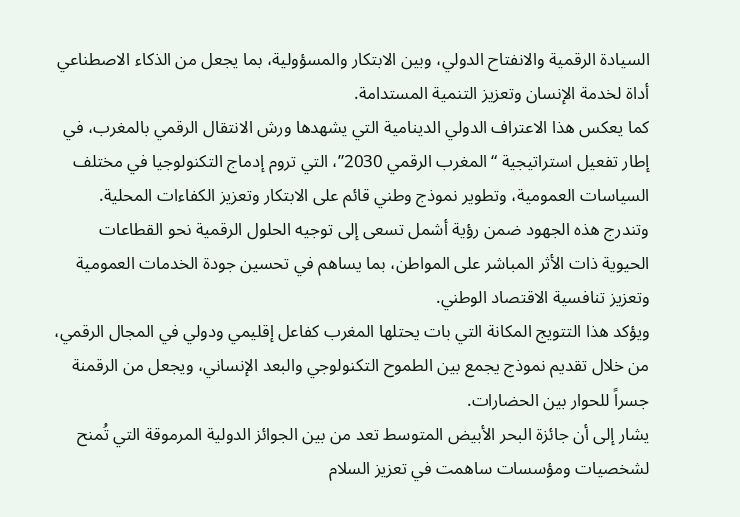السيادة الرقمية والانفتاح الدولي، وبين الابتكار والمسؤولية، بما يجعل من الذكاء الاصطناعي أداة لخدمة الإنسان وتعزيز التنمية المستدامة.
كما يعكس هذا الاعتراف الدولي الدينامية التي يشهدها ورش الانتقال الرقمي بالمغرب، في إطار تفعيل استراتيجية “المغرب الرقمي 2030”، التي تروم إدماج التكنولوجيا في مختلف السياسات العمومية، وتطوير نموذج وطني قائم على الابتكار وتعزيز الكفاءات المحلية.
وتندرج هذه الجهود ضمن رؤية أشمل تسعى إلى توجيه الحلول الرقمية نحو القطاعات الحيوية ذات الأثر المباشر على المواطن، بما يساهم في تحسين جودة الخدمات العمومية وتعزيز تنافسية الاقتصاد الوطني.
ويؤكد هذا التتويج المكانة التي بات يحتلها المغرب كفاعل إقليمي ودولي في المجال الرقمي، من خلال تقديم نموذج يجمع بين الطموح التكنولوجي والبعد الإنساني، ويجعل من الرقمنة جسراً للحوار بين الحضارات.
يشار إلى أن جائزة البحر الأبيض المتوسط تعد من بين الجوائز الدولية المرموقة التي تُمنح لشخصيات ومؤسسات ساهمت في تعزيز السلام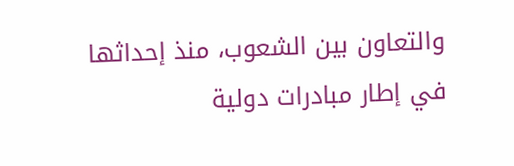والتعاون بين الشعوب، منذ إحداثها في إطار مبادرات دولية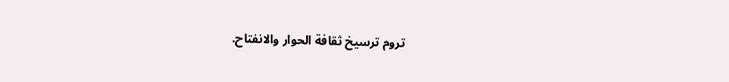تروم ترسيخ ثقافة الحوار والانفتاح.